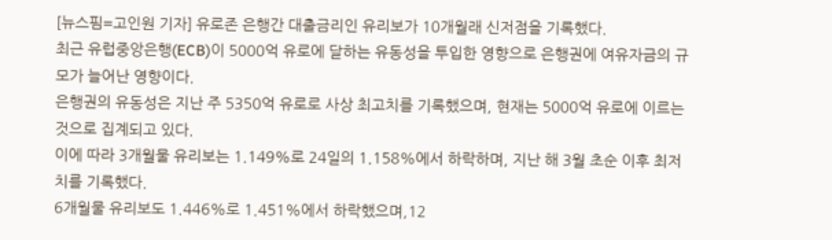[뉴스핌=고인원 기자] 유로존 은행간 대출금리인 유리보가 10개월래 신저점을 기록했다.
최근 유럽중앙은행(ECB)이 5000억 유로에 달하는 유동성을 투입한 영향으로 은행권에 여유자금의 규모가 늘어난 영향이다.
은행권의 유동성은 지난 주 5350억 유로로 사상 최고치를 기록했으며, 현재는 5000억 유로에 이르는 것으로 집계되고 있다.
이에 따라 3개월물 유리보는 1.149%로 24일의 1.158%에서 하락하며, 지난 해 3월 초순 이후 최저치를 기록했다.
6개월물 유리보도 1.446%로 1.451%에서 하락했으며,12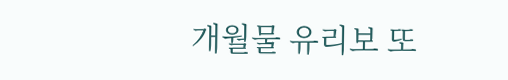개월물 유리보 또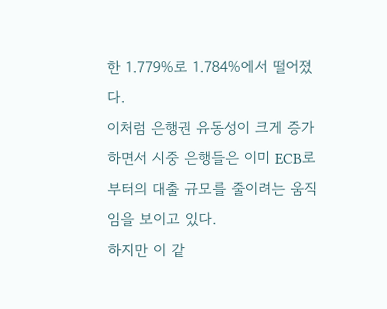한 1.779%로 1.784%에서 떨어졌다.
이처럼 은행권 유동성이 크게 증가하면서 시중 은행들은 이미 ECB로부터의 대출 규모를 줄이려는 움직임을 보이고 있다.
하지만 이 같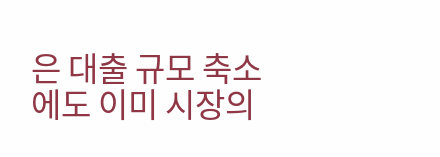은 대출 규모 축소에도 이미 시장의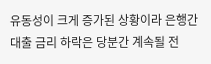유동성이 크게 증가된 상황이라 은행간 대출 금리 하락은 당분간 계속될 전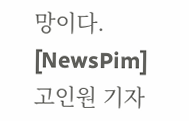망이다.
[NewsPim] 고인원 기자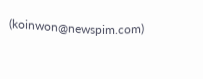(koinwon@newspim.com)